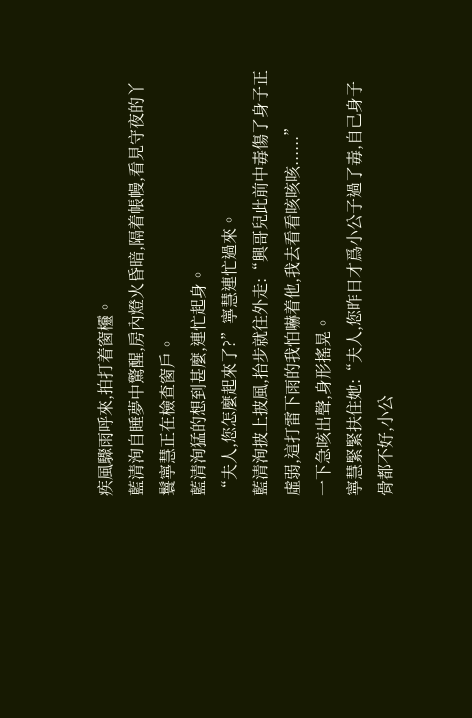疾風驟雨呼來,拍打着窗欞。
藍清洵自睡夢中驚醒,房內燈火昏暗,隔着帳幔,看見守夜的丫鬟寧慧正在檢查窗戶。
藍清洵猛的想到甚麼,連忙起身。
“夫人,您怎麼起來了?”寧慧連忙過來。
藍清洵披上披風,抬步就往外走:“興哥兒此前中毒傷了身子正虛弱,這打雷下雨的我怕嚇着他,我去看看咳咳咳......”
一下急咳出聲,身形搖晃。
寧慧緊緊扶住她:“夫人,您昨日才爲小公子過了毒,自己身子骨都不好,小公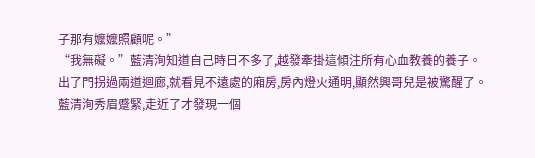子那有嬤嬤照顧呢。”
“我無礙。”藍清洵知道自己時日不多了,越發牽掛這傾注所有心血教養的養子。
出了門拐過兩道迴廊,就看見不遠處的廂房,房內燈火通明,顯然興哥兒是被驚醒了。
藍清洵秀眉蹙緊,走近了才發現一個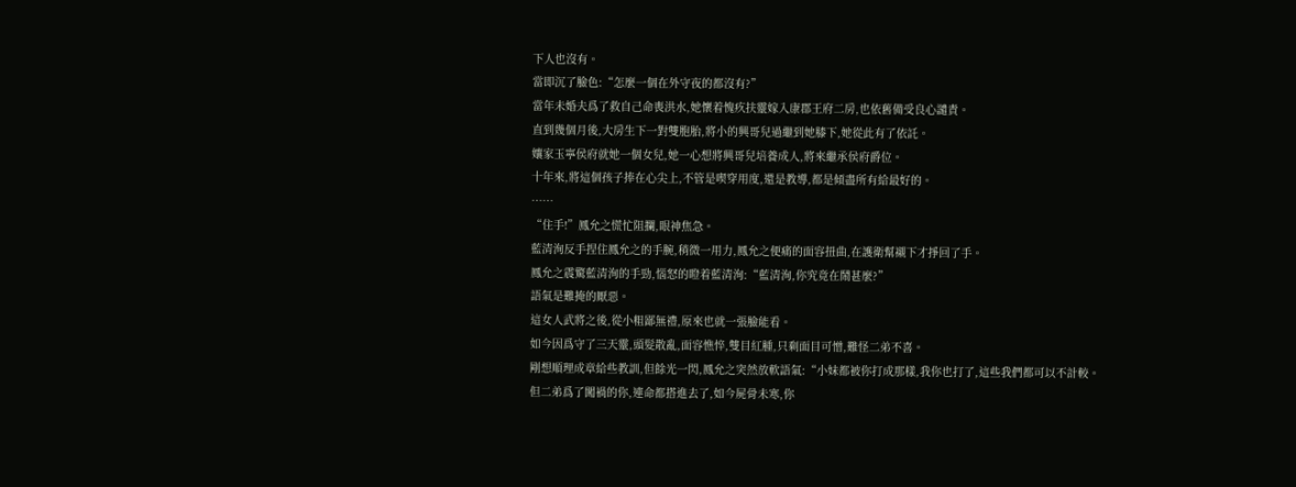下人也沒有。
當即沉了臉色:“怎麼一個在外守夜的都沒有?”
當年未婚夫爲了救自己命喪洪水,她懷着愧疚扶靈嫁入康郡王府二房,也依舊備受良心譴責。
直到幾個月後,大房生下一對雙胞胎,將小的興哥兒過繼到她膝下,她從此有了依託。
孃家玉寧侯府就她一個女兒,她一心想將興哥兒培養成人,將來繼承侯府爵位。
十年來,將這個孩子捧在心尖上,不管是喫穿用度,還是教導,都是傾盡所有給最好的。
……
“住手!”鳳允之慌忙阻攔,眼神焦急。
藍清洵反手捏住鳳允之的手腕,稍微一用力,鳳允之便痛的面容扭曲,在護衛幫襯下才掙回了手。
鳳允之震驚藍清洵的手勁,惱怒的瞪着藍清洵:“藍清洵,你究竟在鬧甚麼?”
語氣是難掩的厭惡。
這女人武將之後,從小粗鄙無禮,原來也就一張臉能看。
如今因爲守了三天靈,頭髮散亂,面容憔悴,雙目紅腫,只剩面目可憎,難怪二弟不喜。
剛想順理成章給些教訓,但餘光一閃,鳳允之突然放軟語氣:“小妹都被你打成那樣,我你也打了,這些我們都可以不計較。
但二弟爲了闖禍的你,連命都搭進去了,如今屍骨未寒,你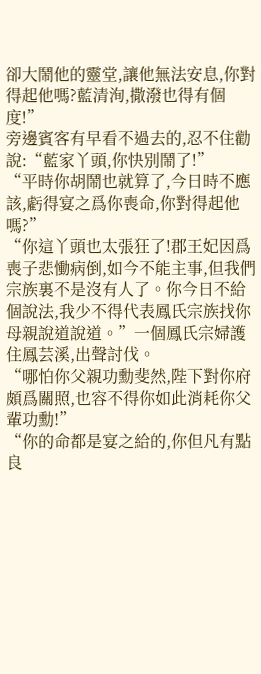卻大鬧他的靈堂,讓他無法安息,你對得起他嗎?藍清洵,撒潑也得有個度!”
旁邊賓客有早看不過去的,忍不住勸說:“藍家丫頭,你快別鬧了!”
“平時你胡鬧也就算了,今日時不應該,虧得宴之爲你喪命,你對得起他嗎?”
“你這丫頭也太張狂了!郡王妃因爲喪子悲慟病倒,如今不能主事,但我們宗族裏不是沒有人了。你今日不給個說法,我少不得代表鳳氏宗族找你母親說道說道。”一個鳳氏宗婦護住鳳芸溪,出聲討伐。
“哪怕你父親功勳斐然,陛下對你府頗爲關照,也容不得你如此消耗你父輩功勳!”
“你的命都是宴之給的,你但凡有點良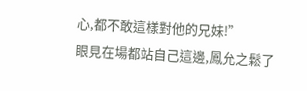心,都不敢這樣對他的兄妹!”
眼見在場都站自己這邊,鳳允之鬆了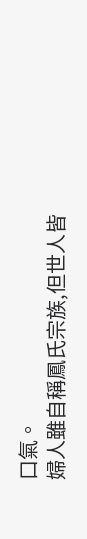口氣。
婦人雖自稱鳳氏宗族,但世人皆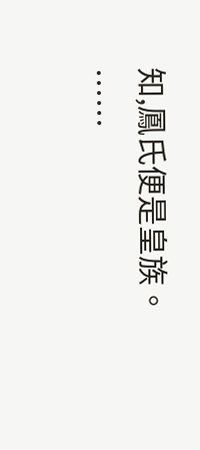知,鳳氏便是皇族。
……